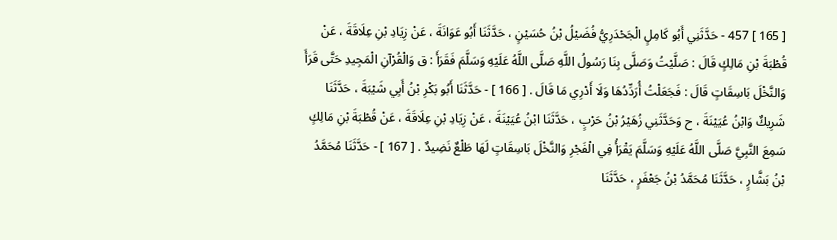[ 165 ] 457 - حَدَّثَنِي أَبُو كَامِلٍ الْجَحْدَرِيُّ فُضَيْلُ بْنُ حُسَيْنٍ ، حَدَّثَنَا أَبُو عَوَانَةَ ، عَنْ زِيَادِ بْنِ عِلَاقَةَ ، عَنْ قُطْبَةَ بْنِ مَالِكٍ قَالَ : صَلَّيْتُ وَصَلَّى بِنَا رَسُولُ اللَّهِ صَلَّى اللَّهُ عَلَيْهِ وَسَلَّمَ فَقَرَأَ : ق وَالْقُرْآنِ الْمَجِيدِ حَتَّى قَرَأَ وَالنَّخْلَ بَاسِقَاتٍ قَالَ : فَجَعَلْتُ أُرَدِّدُهَا وَلَا أَدْرِي مَا قَالَ . [ 166 ] - حَدَّثَنَا أَبُو بَكْرِ بْنُ أَبِي شَيْبَةَ ، حَدَّثَنَا شَرِيكٌ وَابْنُ عُيَيْنَةَ ، ح وَحَدَّثَنِي زُهَيْرُ بْنُ حَرْبٍ ، حَدَّثَنَا ابْنُ عُيَيْنَةَ ، عَنْ زِيَادِ بْنِ عِلَاقَةَ ، عَنْ قُطْبَةَ بْنِ مَالِكٍ سَمِعَ النَّبِيَّ صَلَّى اللَّهُ عَلَيْهِ وَسَلَّمَ يَقْرَأُ فِي الْفَجْرِ وَالنَّخْلَ بَاسِقَاتٍ لَهَا طَلْعٌ نَضِيدٌ . [ 167 ] - حَدَّثَنَا مُحَمَّدُ بْنُ بَشَّارٍ ، حَدَّثَنَا مُحَمَّدُ بْنُ جَعْفَرٍ ، حَدَّثَنَا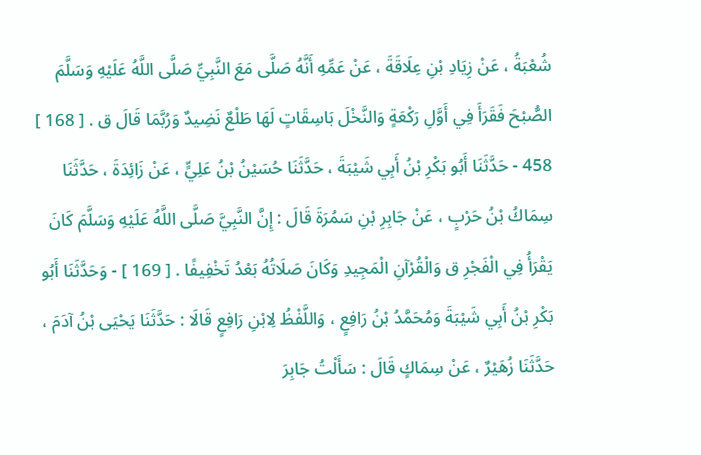شُعْبَةُ ، عَنْ زِيَادِ بْنِ عِلَاقَةَ ، عَنْ عَمِّهِ أَنَّهُ صَلَّى مَعَ النَّبِيِّ صَلَّى اللَّهُ عَلَيْهِ وَسَلَّمَ الصُّبْحَ فَقَرَأَ فِي أَوَّلِ رَكْعَةٍ وَالنَّخْلَ بَاسِقَاتٍ لَهَا طَلْعٌ نَضِيدٌ وَرُبَّمَا قَالَ ق . [ 168 ] 458 - حَدَّثَنَا أَبُو بَكْرِ بْنُ أَبِي شَيْبَةَ ، حَدَّثَنَا حُسَيْنُ بْنُ عَلِيٍّ ، عَنْ زَائِدَةَ ، حَدَّثَنَا سِمَاكُ بْنُ حَرْبٍ ، عَنْ جَابِرِ بْنِ سَمُرَةَ قَالَ : إِنَّ النَّبِيَّ صَلَّى اللَّهُ عَلَيْهِ وَسَلَّمَ كَانَ يَقْرَأُ فِي الْفَجْرِ ق وَالْقُرْآنِ الْمَجِيدِ وَكَانَ صَلَاتُهُ بَعْدُ تَخْفِيفًا . [ 169 ] - وَحَدَّثَنَا أَبُو بَكْرِ بْنُ أَبِي شَيْبَةَ وَمُحَمَّدُ بْنُ رَافِعٍ ، وَاللَّفْظُ لِابْنِ رَافِعٍ قَالَا : حَدَّثَنَا يَحْيَى بْنُ آدَمَ ، حَدَّثَنَا زُهَيْرٌ ، عَنْ سِمَاكٍ قَالَ : سَأَلْتُ جَابِرَ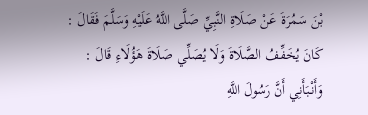بْنَ سَمُرَةَ عَنْ صَلَاةِ النَّبِيِّ صَلَّى اللَّهُ عَلَيْهِ وَسَلَّمَ فَقَالَ : كَانَ يُخَفِّفُ الصَّلَاةَ وَلَا يُصَلِّي صَلَاةَ هَؤُلَاءِ قَالَ : وَأَنْبَأَنِي أَنَّ رَسُولَ اللَّهِ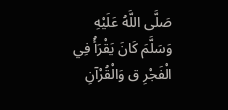صَلَّى اللَّهُ عَلَيْهِ وَسَلَّمَ كَانَ يَقْرَأُ فِي الْفَجْرِ ق وَالْقُرْآنِ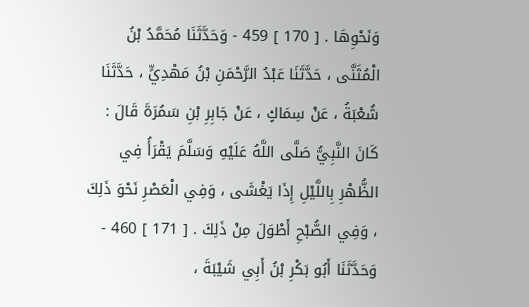وَنَحْوِهَا . [ 170 ] 459 - وَحَدَّثَنَا مُحَمَّدُ بْنُ الْمُثَنَّى ، حَدَّثَنَا عَبْدُ الرَّحْمَنِ بْنُ مَهْدِيٍّ ، حَدَّثَنَا شُعْبَةُ ، عَنْ سِمَاكٍ ، عَنْ جَابِرِ بْنِ سَمُرَةَ قَالَ : كَانَ النَّبِيُّ صَلَّى اللَّهُ عَلَيْهِ وَسَلَّمَ يَقْرَأُ فِي الظُّهْرِ بِاللَّيْلِ إِذَا يَغْشَى ، وَفِي الْعَصْرِ نَحْوَ ذَلِكَ ، وَفِي الصُّبْحِ أَطْوَلَ مِنْ ذَلِكَ . [ 171 ] 460 - وَحَدَّثَنَا أَبُو بَكْرِ بْنُ أَبِي شَيْبَةَ ،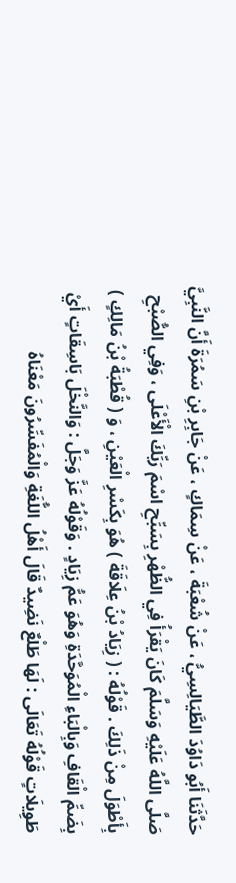حَدَّثَنَا أَبُو دَاوُدَ الطَّيَالِسِيُّ ، عَنْ شُعْبَةَ ، عَنْ سِمَاكٍ ، عَنْ جَابِرِ بْنِ سَمُرَةَ أَنَّ النَّبِيَّ صَلَّى اللَّهُ عَلَيْهِ وَسَلَّمَ كَانَ يَقْرَأُ فِي الظُّهْرِ بِسَبِّحِ اسْمَ رَبِّكَ الْأَعْلَى ، وَفِي الصُّبْحِ بِأَطْوَلَ مِنْ ذَلِكَ . قَوْلُهُ : ( زِيَادُ بْنُ عِلَاقَةَ ) هُوَ بِكَسْرِ الْعَيْنِ ، وَ ( قُطْبَةُ بْنُ مَالِكٍ ) بِضَمِّ الْقَافِ وَبِالْبَاءِ الْمُوَحَّدَةِ وَهُوَ عَمُّ زِيَادٍ . وَقَوْلُهُ عَزَّ وَجَلَّ : وَالنَّخْلَ بَاسِقَاتٍ أَيْ طَوِيلَاتٍ قَوْلُهُ تَعَالَى : لَهَا طَلْعٌ نَضِيدٌ قَالَ أَهْلُ اللُّغَةِ وَالْمُفَسِّرُونَ مَعْنَاهُ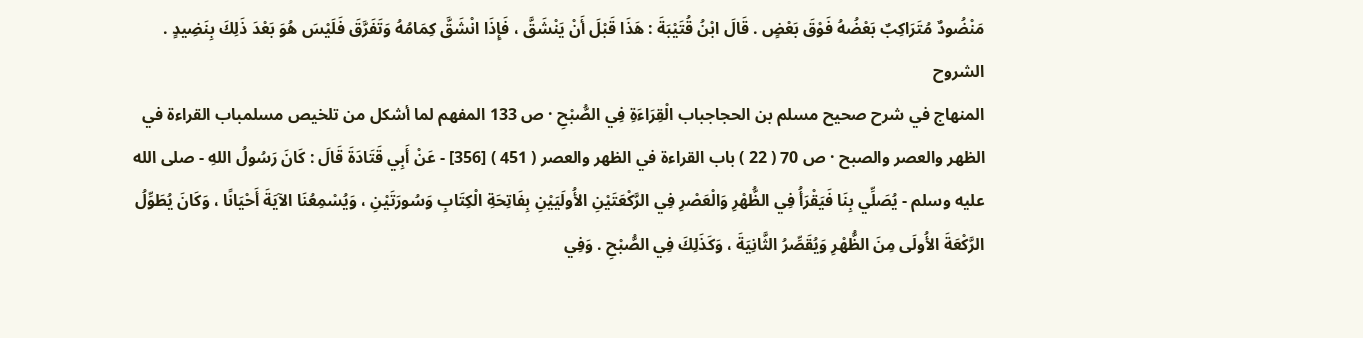مَنْضُودٌ مُتَرَاكِبٌ بَعْضُهُ فَوْقَ بَعْضٍ . قَالَ ابْنُ قُتَيْبَةَ : هَذَا قَبْلَ أَنْ يَنْشَقَّ ، فَإِذَا انْشَقَّ كِمَامُهُ وَتَفَرَّقَ فَلَيْسَ هُوَ بَعْدَ ذَلِكَ بِنَضِيدٍ .
الشروح
المنهاج في شرح صحيح مسلم بن الحجاجباب الْقِرَاءَةِ فِي الصُّبْحِ · ص 133 المفهم لما أشكل من تلخيص مسلمباب القراءة في الظهر والعصر والصبح · ص 70 ( 22 ) باب القراءة في الظهر والعصر ( 451 ) [356] - عَنْ أَبِي قَتَادَةَ قَالَ : كَانَ رَسُولُ اللهِ - صلى الله عليه وسلم - يُصَلِّي بِنَا فَيَقْرَأُ فِي الظُّهْرِ وَالْعَصْرِ فِي الرَّكْعَتَيْنِ الأُولَيَيْنِ بِفَاتِحَةِ الْكِتَابِ وَسُورَتَيْنِ ، وَيُسْمِعُنَا الآيَةَ أَحْيَانًا ، وَكَانَ يُطَوِّلُ الرَّكْعَةَ الأُولَى مِنَ الظُّهْرِ وَيُقَصِّرُ الثَّانِيَةَ ، وَكَذَلِكَ فِي الصُّبْحِ . وَفِي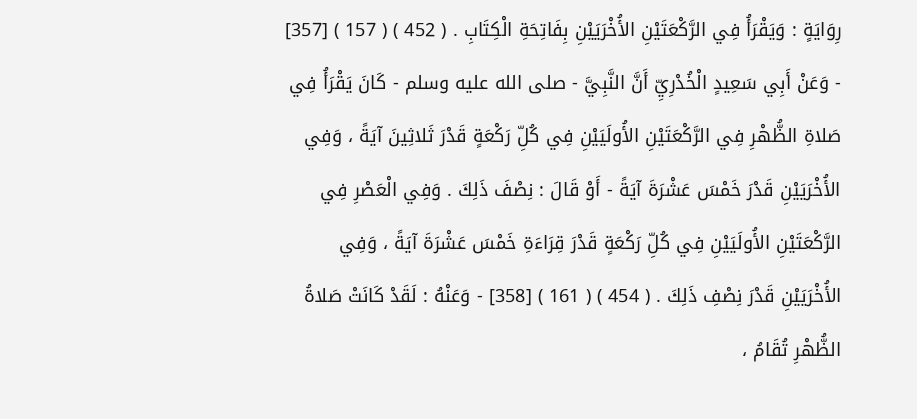رِوَايَةٍ : وَيَقْرَأُ فِي الرَّكْعَتَيْنِ الأُخْرَيَيْنِ بِفَاتِحَةِ الْكِتَابِ . ( 452 ) ( 157 ) [357] - وَعَنْ أَبِي سَعِيدٍ الْخُدْرِيِّ أَنَّ النَّبِيَّ - صلى الله عليه وسلم - كَانَ يَقْرَأُ فِي صَلاةِ الظُّهْرِ فِي الرَّكْعَتَيْنِ الأُولَيَيْنِ فِي كُلِّ رَكْعَةٍ قَدْرَ ثَلاثِينَ آيَةً ، وَفِي الأُخْرَيَيْنِ قَدْرَ خَمْسَ عَشْرَةَ آيَةً - أَوْ قَالَ : نِصْفَ ذَلِكَ . وَفِي الْعَصْرِ فِي الرَّكْعَتَيْنِ الأُولَيَيْنِ فِي كُلِّ رَكْعَةٍ قَدْرَ قِرَاءَةِ خَمْسَ عَشْرَةَ آيَةً ، وَفِي الأُخْرَيَيْنِ قَدْرَ نِصْفِ ذَلِكَ . ( 454 ) ( 161 ) [358] - وَعَنْهُ : لَقَدْ كَانَتْ صَلاةُ الظُّهْرِ تُقَامُ ،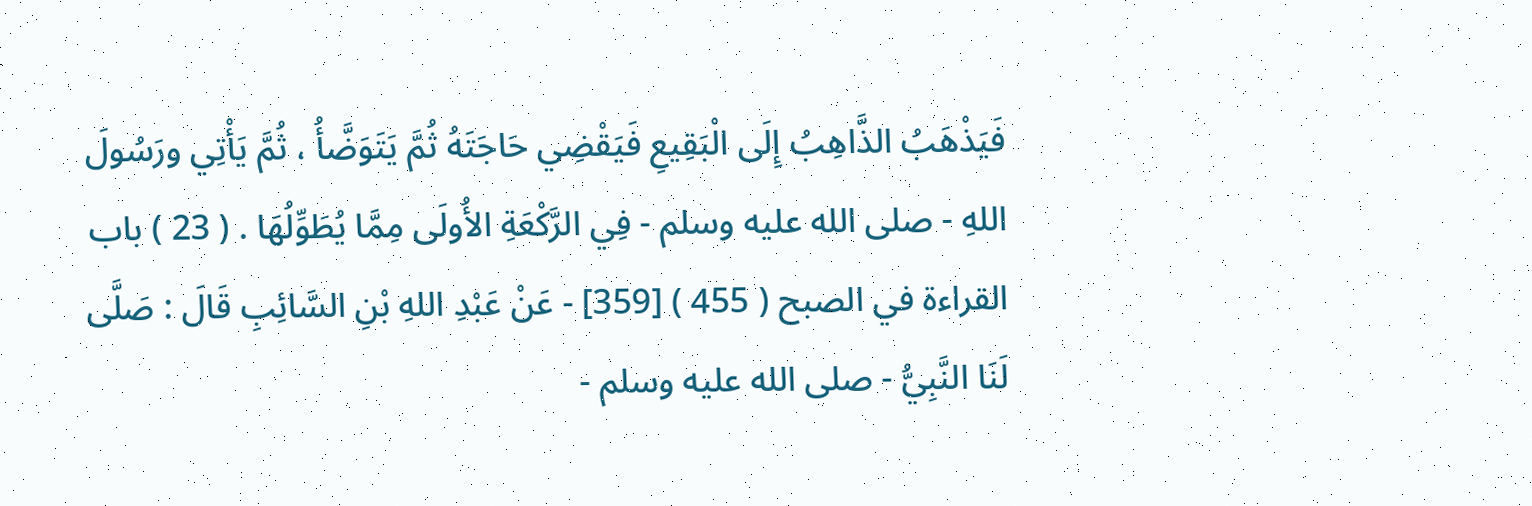فَيَذْهَبُ الذَّاهِبُ إِلَى الْبَقِيعِ فَيَقْضِي حَاجَتَهُ ثُمَّ يَتَوَضَّأُ ، ثُمَّ يَأْتِي ورَسُولَ اللهِ - صلى الله عليه وسلم - فِي الرَّكْعَةِ الأُولَى مِمَّا يُطَوِّلُهَا . ( 23 ) باب القراءة في الصبح ( 455 ) [359] - عَنْ عَبْدِ اللهِ بْنِ السَّائِبِ قَالَ : صَلَّى لَنَا النَّبِيُّ - صلى الله عليه وسلم -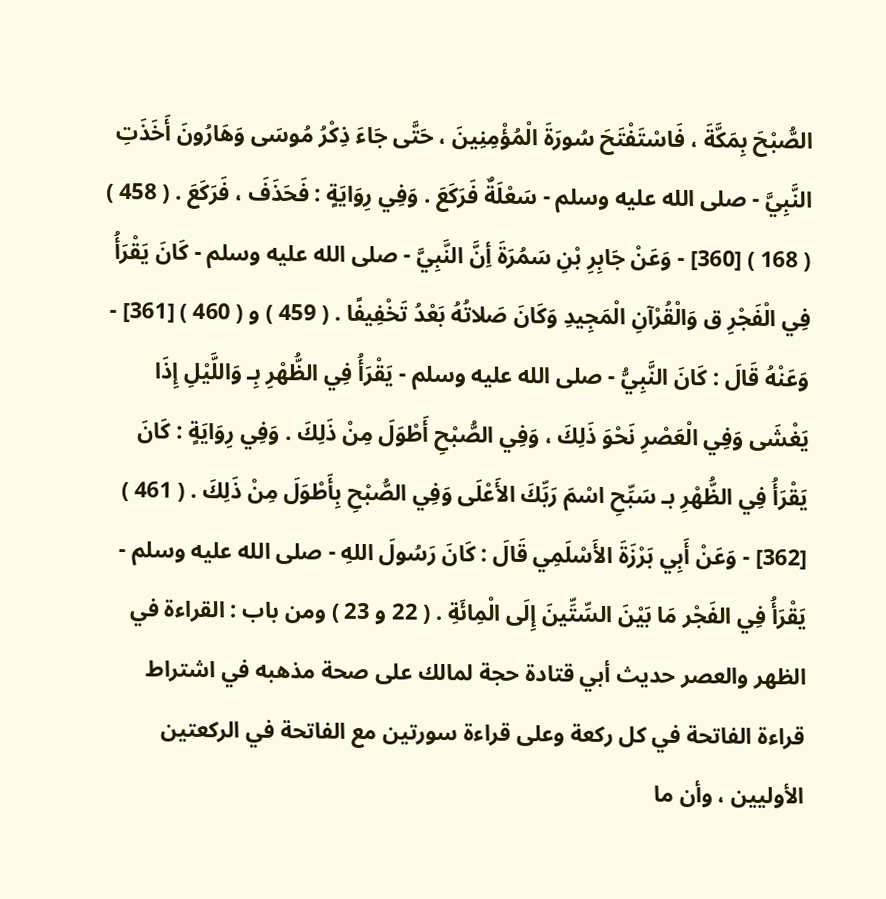الصُّبْحَ بِمَكَّةَ ، فَاسْتَفْتَحَ سُورَةَ الْمُؤْمِنِينَ ، حَتَّى جَاءَ ذِكْرُ مُوسَى وَهَارُونَ أَخَذَتِ النَّبِيَّ - صلى الله عليه وسلم - سَعْلَةٌ فَرَكَعَ . وَفِي رِوَايَةٍ : فَحَذَفَ ، فَرَكَعَ . ( 458 ) ( 168 ) [360] - وَعَنْ جَابِرِ بْنِ سَمُرَةَ أِنَّ النَّبِيَّ - صلى الله عليه وسلم - كَانَ يَقْرَأُ فِي الْفَجْرِ ق وَالْقُرْآنِ الْمَجِيدِ وَكَانَ صَلاتُهُ بَعْدُ تَخْفِيفًا . ( 459 ) و ( 460 ) [361] - وَعَنْهُ قَالَ : كَانَ النَّبِيُّ - صلى الله عليه وسلم - يَقْرَأُ فِي الظُّهْرِ بِـ وَاللَّيْلِ إِذَا يَغْشَى وَفِي الْعَصْرِ نَحْوَ ذَلِكَ ، وَفِي الصُّبْحِ أَطْوَلَ مِنْ ذَلِكَ . وَفِي رِوَايَةٍ : كَانَ يَقْرَأُ فِي الظُّهْرِ بـ سَبِّحِ اسْمَ رَبِّكَ الأَعْلَى وَفِي الصُّبْحِ بِأَطْوَلَ مِنْ ذَلِكَ . ( 461 ) [362] - وَعَنْ أَبِي بَرْزَةَ الأَسْلَمِي قَالَ : كَانَ رَسُولَ اللهِ - صلى الله عليه وسلم - يَقْرَأُ فِي الفَجْر مَا بَيْنَ السِّتِّينَ إِلَى الْمِائَةِ . ( 22 و 23 ) ومن باب : القراءة في الظهر والعصر حديث أبي قتادة حجة لمالك على صحة مذهبه في اشتراط قراءة الفاتحة في كل ركعة وعلى قراءة سورتين مع الفاتحة في الركعتين الأوليين ، وأن ما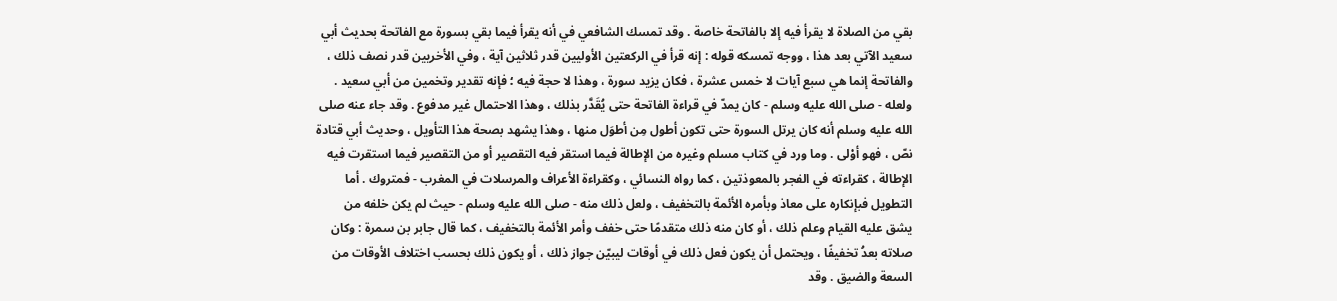بقي من الصلاة لا يقرأ فيه إلا بالفاتحة خاصة . وقد تمسك الشافعي في أنه يقرأ فيما بقي بسورة مع الفاتحة بحديث أبي سعيد الآتي بعد هذا ، ووجه تمسكه قوله : إنه قرأ في الركعتين الأوليين قدر ثلاثين آية ، وفي الأخريين قدر نصف ذلك ، والفاتحة إنما هي سبع آيات لا خمس عشرة ، فكان يزيد سورة ، وهذا لا حجة فيه ؛ فإنه تقدير وتخمين من أبي سعيد . ولعله - صلى الله عليه وسلم - كان يمدّ في قراءة الفاتحة حتى يُقَدَّر بذلك ، وهذا الاحتمال غير مدفوع . وقد جاء عنه صلى الله عليه وسلم أنه كان يرتل السورة حتى تكون أطول مِن أطوَل منها ، وهذا يشهد بصحة هذا التأويل ، وحديث أبي قتادة نصّ ، فهو أوْلى . وما ورد في كتاب مسلم وغيره من الإطالة فيما استقر فيه التقصير أو من التقصير فيما استقرت فيه الإطالة ، كقراءته في الفجر بالمعوذتين ، كما رواه النسائي ، وكقراءة الأعراف والمرسلات في المغرب - فمتروك . أما التطويل فبإنكاره على معاذ وبأمره الأئمة بالتخفيف ، ولعل ذلك منه - صلى الله عليه وسلم - حيث لم يكن خلفه من يشق عليه القيام وعلم ذلك ، أو كان منه ذلك متقدمًا حتى خفف وأمر الأئمة بالتخفيف ، كما قال جابر بن سمرة : وكان صلاته بعدُ تخفيفًا ، ويحتمل أن يكون فعل ذلك في أوقات ليبيّن جواز ذلك ، أو يكون ذلك بحسب اختلاف الأوقات من السعة والضيق . وقد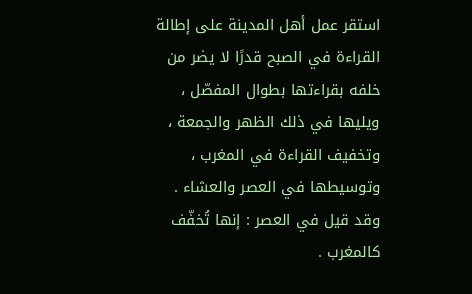استقر عمل أهل المدينة على إطالة القراءة في الصبح قدرًا لا يضر من خلفه بقراءتها بطوال المفصّل ، ويليها في ذلك الظهر والجمعة ، وتخفيف القراءة في المغرب ، وتوسيطها في العصر والعشاء . وقد قيل في العصر : إنها تُخفّف كالمغرب .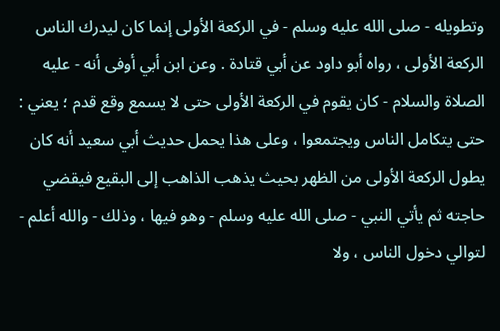وتطويله - صلى الله عليه وسلم - في الركعة الأولى إنما كان ليدرك الناس الركعة الأولى ، رواه أبو داود عن أبي قتادة . وعن ابن أبي أوفى أنه - عليه الصلاة والسلام - كان يقوم في الركعة الأولى حتى لا يسمع وقع قدم ؛ يعني : حتى يتكامل الناس ويجتمعوا ، وعلى هذا يحمل حديث أبي سعيد أنه كان يطول الركعة الأولى من الظهر بحيث يذهب الذاهب إلى البقيع فيقضي حاجته ثم يأتي النبي - صلى الله عليه وسلم - وهو فيها ، وذلك - والله أعلم - لتوالي دخول الناس ، ولا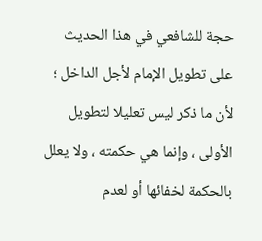حجة للشافعي في هذا الحديث على تطويل الإمام لأجل الداخل ؛ لأن ما ذكر ليس تعليلا لتطويل الأولى ، وإنما هي حكمته ، ولا يعلل بالحكمة لخفائها أو لعدم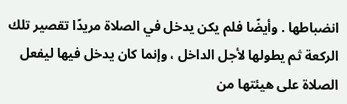انضباطها . وأيضًا فلم يكن يدخل في الصلاة مريدًا تقصير تلك الركعة ثم يطولها لأجل الداخل ، وإنما كان يدخل فيها ليفعل الصلاة على هيئتها من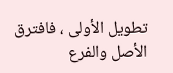تطويل الأولى ، فافترق الأصل والفرع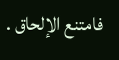فامتنع الإلحاق .